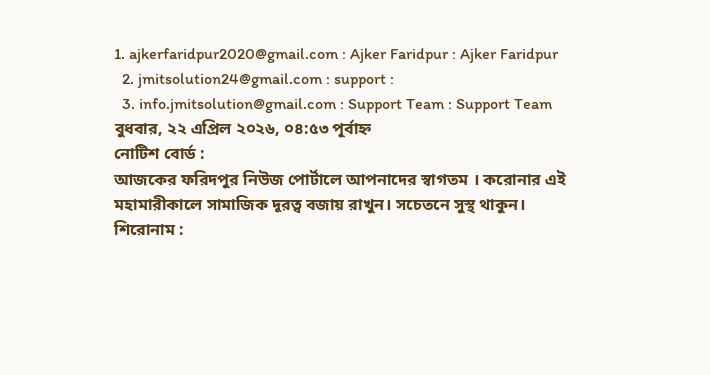1. ajkerfaridpur2020@gmail.com : Ajker Faridpur : Ajker Faridpur
  2. jmitsolution24@gmail.com : support :
  3. info.jmitsolution@gmail.com : Support Team : Support Team
বুধবার, ২২ এপ্রিল ২০২৬, ০৪:৫৩ পূর্বাহ্ন
নোটিশ বোর্ড :
আজকের ফরিদপুর নিউজ পোর্টালে আপনাদের স্বাগতম । করোনার এই মহামারীকালে সামাজিক দূরত্ব বজায় রাখুন। সচেতনে সুস্থ থাকুন।
শিরোনাম :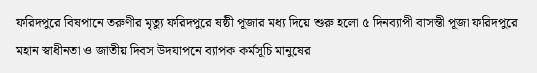ফরিদপুরে বিষপানে তরুণীর মৃত্যু ফরিদপুরে ষষ্ঠী পূজার মধ্য দিয়ে শুরু হলো ৫ দিনব্যাপী বাসন্তী পূজা ফরিদপুরে মহান স্বাধীনতা ও জাতীয় দিবস উদযাপনে ব্যাপক কর্মসূচি মানুষের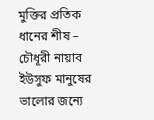মুক্তির প্রতিক ধানের শীষ – চৌধূরী নায়াব ইউসুফ মানুষের ভালোর জন্যে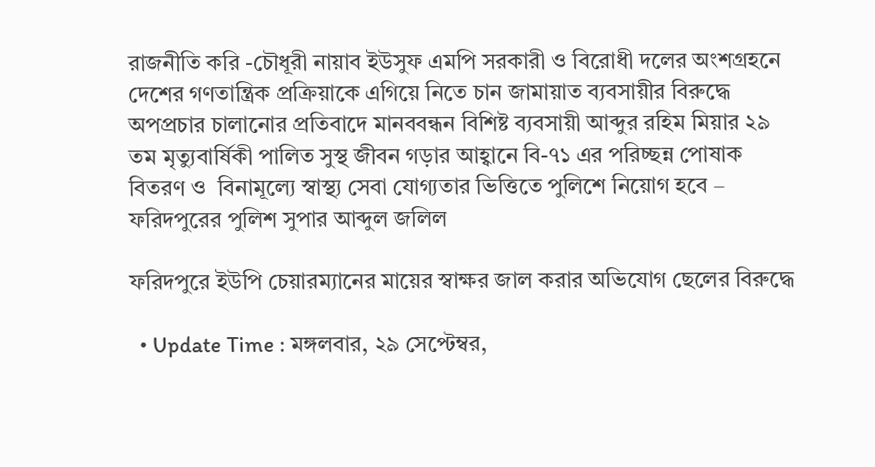রাজনীতি করি -চৌধূরী নায়াব ইউসুফ এমপি সরকারী ও বিরোধী দলের অংশগ্রহনে দেশের গণতান্ত্রিক প্রক্রিয়াকে এগিয়ে নিতে চান জামায়াত ব্যবসায়ীর বিরুদ্ধে অপপ্রচার চালানোর প্রতিবাদে মানববন্ধন বিশিষ্ট ব্যবসায়ী আব্দুর রহিম মিয়ার ২৯ তম মৃত্যুবার্ষিকী পালিত সুস্থ জীবন গড়ার আহ্বানে বি-৭১ এর পরিচ্ছন্ন পোষাক বিতরণ ও  বিনামূল্যে স্বাস্থ্য সেবা যোগ্যতার ভিত্তিতে পুলিশে নিয়োগ হবে – ফরিদপুরের পুলিশ সুপার আব্দুল জলিল

ফরিদপুরে ইউপি চেয়ারম্যানের মায়ের স্বাক্ষর জাল করার অভিযোগ ছেলের বিরুদ্ধে

  • Update Time : মঙ্গলবার, ২৯ সেপ্টেম্বর,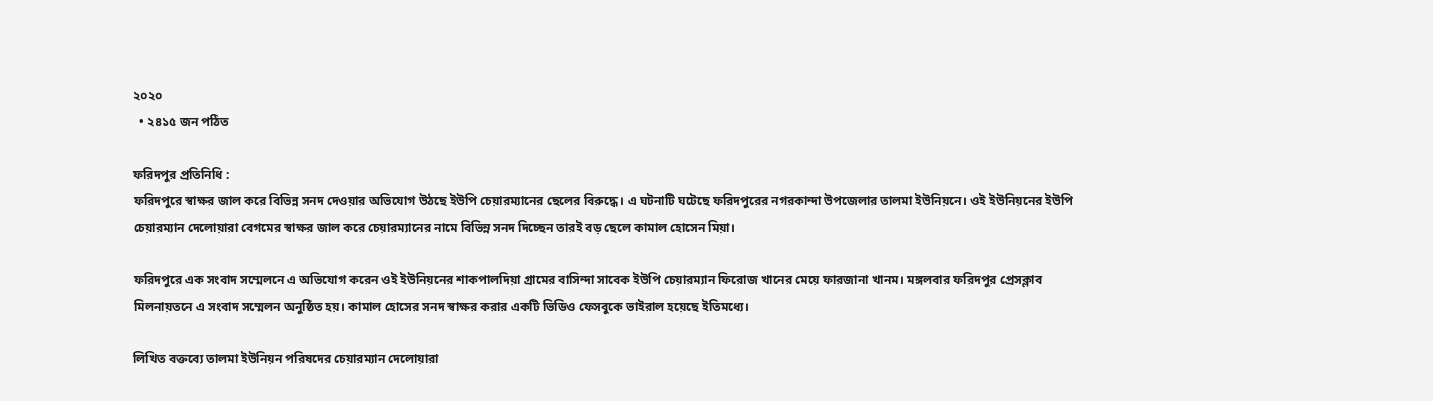২০২০
  • ২৪১৫ জন পঠিত

ফরিদপুর প্রতিনিধি :
ফরিদপুরে স্বাক্ষর জাল করে বিভিন্ন সনদ দেওয়ার অভিযোগ উঠছে ইউপি চেয়ারম্যানের ছেলের বিরুদ্ধে। এ ঘটনাটি ঘটেছে ফরিদপুরের নগরকান্দা উপজেলার তালমা ইউনিয়নে। ওই ইউনিয়নের ইউপি চেয়ারম্যান দেলোয়ারা বেগমের স্বাক্ষর জাল করে চেয়ারম্যানের নামে বিভিন্ন সনদ দিচ্ছেন তারই বড় ছেলে কামাল হোসেন মিয়া।

ফরিদপুরে এক সংবাদ সম্মেলনে এ অভিযোগ করেন ওই ইউনিয়নের শাকপালদিয়া গ্রামের বাসিন্দা সাবেক ইউপি চেয়ারম্যান ফিরোজ খানের মেয়ে ফারজানা খানম। মঙ্গলবার ফরিদপুর প্রেসক্লাব মিলনায়তনে এ সংবাদ সম্মেলন অনুষ্ঠিত হয়। কামাল হোসের সনদ স্বাক্ষর করার একটি ভিডিও ফেসবুকে ভাইরাল হয়েছে ইতিমধ্যে।

লিখিত বক্তব্যে তালমা ইউনিয়ন পরিষদের চেয়ারম্যান দেলোয়ারা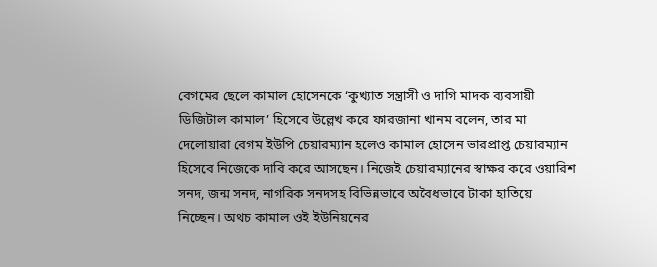বেগমের ছেলে কামাল হোসেনকে ‘কুখ্যাত সন্ত্রাসী ও দাগি মাদক ব্যবসায়ী ডিজিটাল কামাল’ হিসেবে উল্লেখ করে ফারজানা খানম বলেন, তার মা দেলোয়ারা বেগম ইউপি চেয়ারম্যান হলেও কামাল হোসেন ভারপ্রাপ্ত চেয়ারম্যান হিসেবে নিজেকে দাবি করে আসছেন। নিজেই চেয়ারম্যানের স্বাক্ষর করে ওয়ারিশ সনদ, জন্ম সনদ, নাগরিক সনদসহ বিভিন্নভাবে অবৈধভাবে টাকা হাতিয়ে নিচ্ছেন। অথচ কামাল ওই ইউনিয়নের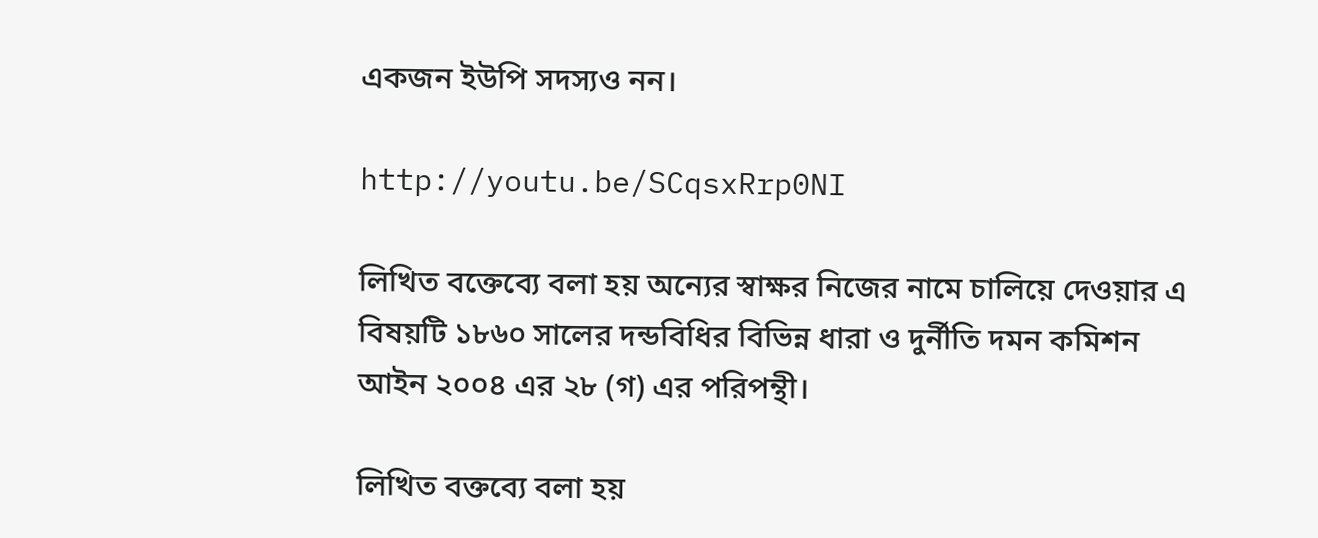একজন ইউপি সদস্যও নন।

http://youtu.be/SCqsxRrp0NI

লিখিত বক্তেব্যে বলা হয় অন্যের স্বাক্ষর নিজের নামে চালিয়ে দেওয়ার এ বিষয়টি ১৮৬০ সালের দন্ডবিধির বিভিন্ন ধারা ও দুর্নীতি দমন কমিশন আইন ২০০৪ এর ২৮ (গ) এর পরিপন্থী।

লিখিত বক্তব্যে বলা হয়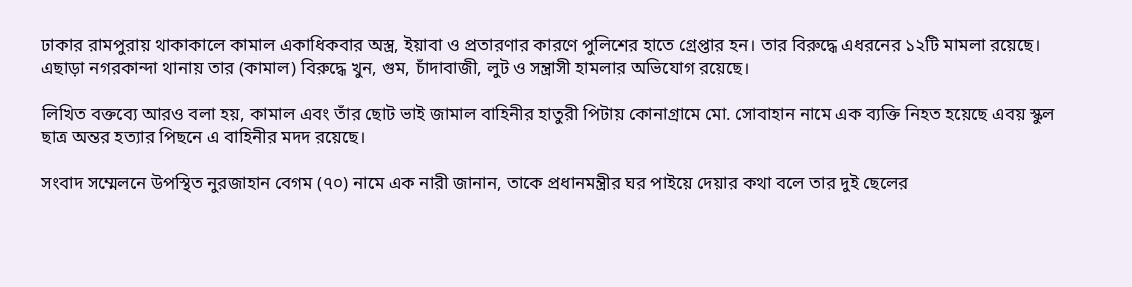ঢাকার রামপুরায় থাকাকালে কামাল একাধিকবার অস্ত্র, ইয়াবা ও প্রতারণার কারণে পুলিশের হাতে গ্রেপ্তার হন। তার বিরুদ্ধে এধরনের ১২টি মামলা রয়েছে। এছাড়া নগরকান্দা থানায় তার (কামাল) বিরুদ্ধে খুন, গুম, চাঁদাবাজী, লুট ও সন্ত্রাসী হামলার অভিযোগ রয়েছে।

লিখিত বক্তব্যে আরও বলা হয়, কামাল এবং তাঁর ছোট ভাই জামাল বাহিনীর হাতুরী পিটায় কোনাগ্রামে মো. সোবাহান নামে এক ব্যক্তি নিহত হয়েছে এবয় স্কুল ছাত্র অন্তর হত্যার পিছনে এ বাহিনীর মদদ রয়েছে।

সংবাদ সম্মেলনে উপস্থিত নুরজাহান বেগম (৭০) নামে এক নারী জানান, তাকে প্রধানমন্ত্রীর ঘর পাইয়ে দেয়ার কথা বলে তার দুই ছেলের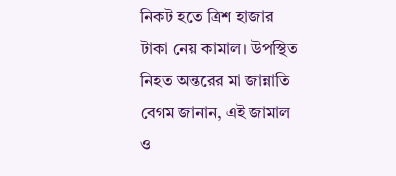নিকট হতে ত্রিশ হাজার টাকা নেয় কামাল। উপস্থিত নিহত অন্তরের মা জান্নাতি বেগম জানান, এই জামাল ও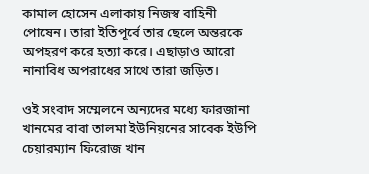কামাল হোসেন এলাকায় নিজস্ব বাহিনী পোষেন। তারা ইতিপূর্বে তার ছেলে অন্তরকে অপহরণ করে হত্যা করে। এছাড়াও আরো নানাবিধ অপরাধের সাথে তারা জড়িত।

ওই সংবাদ সম্মেলনে অন্যদের মধ্যে ফারজানা খানমের বাবা তালমা ইউনিয়নের সাবেক ইউপি চেয়ারম্যান ফিরোজ খান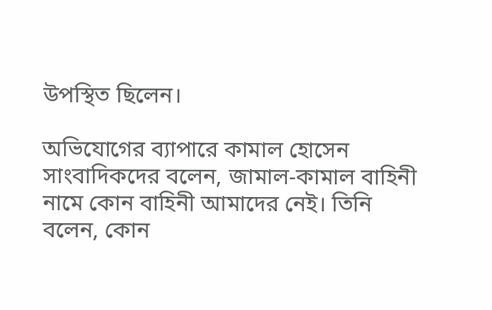উপস্থিত ছিলেন।

অভিযোগের ব্যাপারে কামাল হোসেন সাংবাদিকদের বলেন, জামাল-কামাল বাহিনী নামে কোন বাহিনী আমাদের নেই। তিনি বলেন, কোন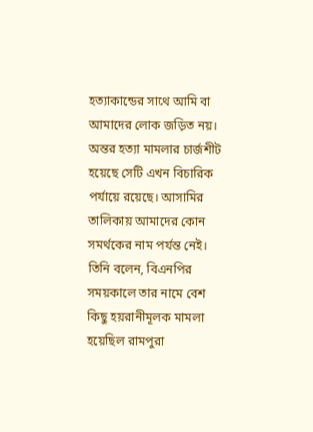হত্যাকান্ডের সাথে আমি বা আমাদের লোক জড়িত নয়। অন্তর হত্যা মামলার চার্জশীট হয়েছে সেটি এখন বিচারিক পর্যায়ে রয়েছে। আসামির তালিকায় আমাদের কোন সমর্থকের নাম পর্যন্ত নেই। তিনি বলেন, বিএনপির সময়কালে তার নামে বেশ কিছু হয়রানীমূলক মামলা হয়েছিল রামপুরা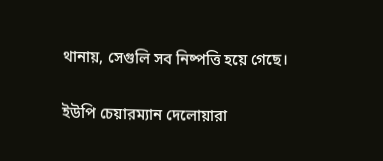থানায়, সেগুলি সব নিষ্পত্তি হয়ে গেছে।

ইউপি চেয়ারম্যান দেলোয়ারা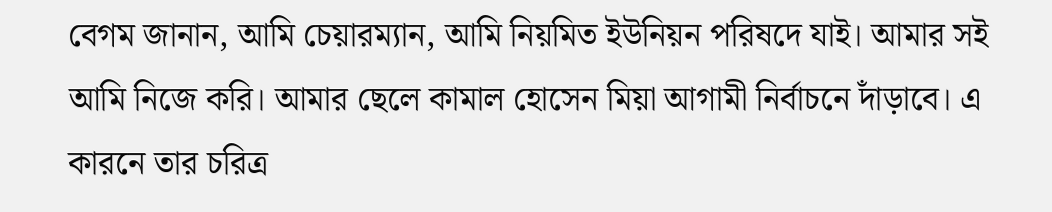বেগম জানান, আমি চেয়ারম্যান, আমি নিয়মিত ইউনিয়ন পরিষদে যাই। আমার সই আমি নিজে করি। আমার ছেলে কামাল হোসেন মিয়া আগামী নির্বাচনে দাঁড়াবে। এ কারনে তার চরিত্র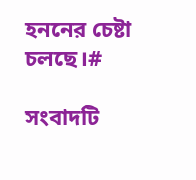হননের চেষ্টা চলছে।#

সংবাদটি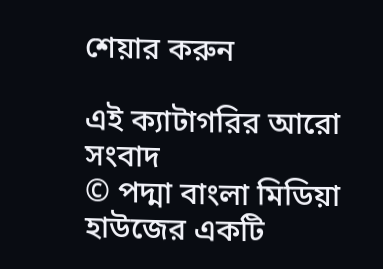শেয়ার করুন

এই ক্যাটাগরির আরো সংবাদ
© পদ্মা বাংলা মিডিয়া হাউজের একটি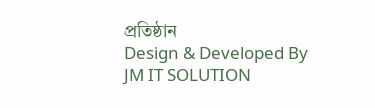প্রতিষ্ঠান
Design & Developed By JM IT SOLUTION